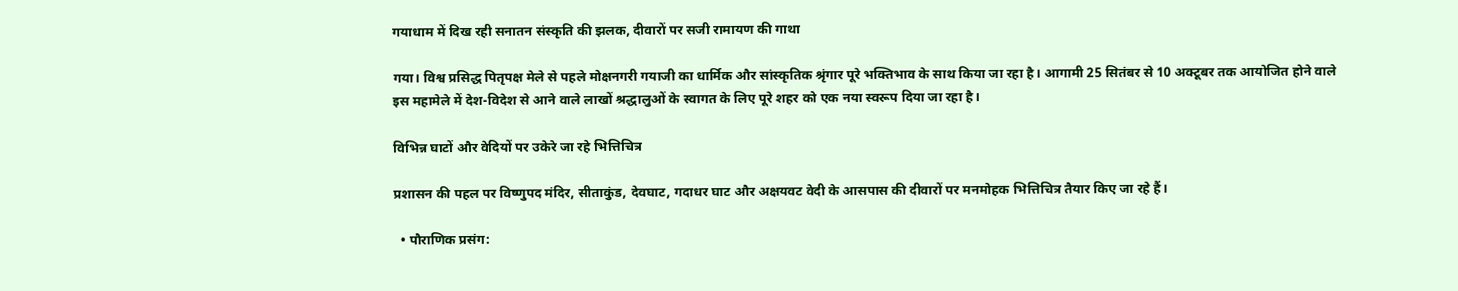गयाधाम में दिख रही सनातन संस्कृति की झलक, दीवारों पर सजी रामायण की गाथा

गया। विश्व प्रसिद्ध पितृपक्ष मेले से पहले मोक्षनगरी गयाजी का धार्मिक और सांस्कृतिक श्रृंगार पूरे भक्तिभाव के साथ किया जा रहा है। आगामी 25 सितंबर से 10 अक्टूबर तक आयोजित होने वाले इस महामेले में देश-विदेश से आने वाले लाखों श्रद्धालुओं के स्वागत के लिए पूरे शहर को एक नया स्वरूप दिया जा रहा है।

विभिन्न घाटों और वेदियों पर उकेरे जा रहे भित्तिचित्र

प्रशासन की पहल पर विष्णुपद मंदिर, सीताकुंड, देवघाट, गदाधर घाट और अक्षयवट वेदी के आसपास की दीवारों पर मनमोहक भित्तिचित्र तैयार किए जा रहे हैं।

  • पौराणिक प्रसंग: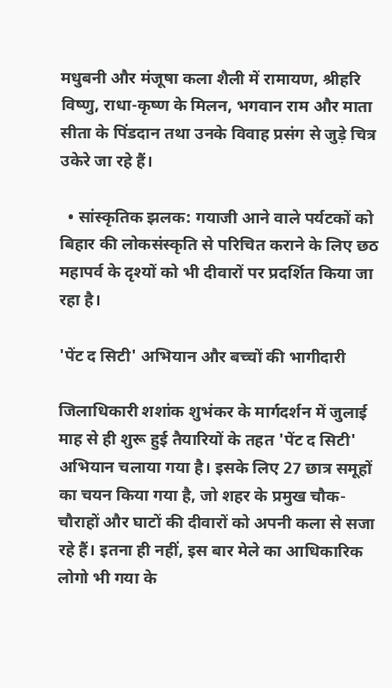मधुबनी और मंजूषा कला शैली में रामायण, श्रीहरि विष्णु, राधा-कृष्ण के मिलन, भगवान राम और माता सीता के पिंडदान तथा उनके विवाह प्रसंग से जुड़े चित्र उकेरे जा रहे हैं।

  • सांस्कृतिक झलक: गयाजी आने वाले पर्यटकों को बिहार की लोकसंस्कृति से परिचित कराने के लिए छठ महापर्व के दृश्यों को भी दीवारों पर प्रदर्शित किया जा रहा है।

'पेंट द सिटी' अभियान और बच्चों की भागीदारी

जिलाधिकारी शशांक शुभंकर के मार्गदर्शन में जुलाई माह से ही शुरू हुई तैयारियों के तहत 'पेंट द सिटी' अभियान चलाया गया है। इसके लिए 27 छात्र समूहों का चयन किया गया है, जो शहर के प्रमुख चौक-चौराहों और घाटों की दीवारों को अपनी कला से सजा रहे हैं। इतना ही नहीं, इस बार मेले का आधिकारिक लोगो भी गया के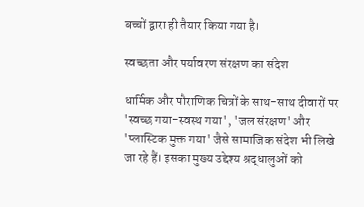बच्चों द्वारा ही तैयार किया गया है।

स्वच्छता और पर्यावरण संरक्षण का संदेश

धार्मिक और पौराणिक चित्रों के साथ-साथ दीवारों पर 'स्वच्छ गया-स्वस्थ गया', 'जल संरक्षण' और 'प्लास्टिक मुक्त गया' जैसे सामाजिक संदेश भी लिखे जा रहे हैं। इसका मुख्य उद्देश्य श्रद्धालुओं को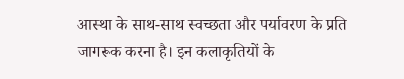आस्था के साथ-साथ स्वच्छता और पर्यावरण के प्रति जागरूक करना है। इन कलाकृतियों के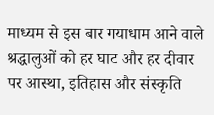माध्यम से इस बार गयाधाम आने वाले श्रद्धालुओं को हर घाट और हर दीवार पर आस्था, इतिहास और संस्कृति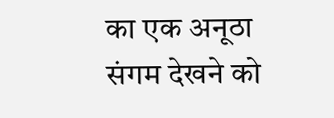का एक अनूठा संगम देखने को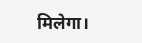मिलेगा।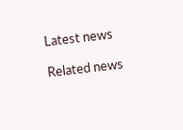Latest news

Related news